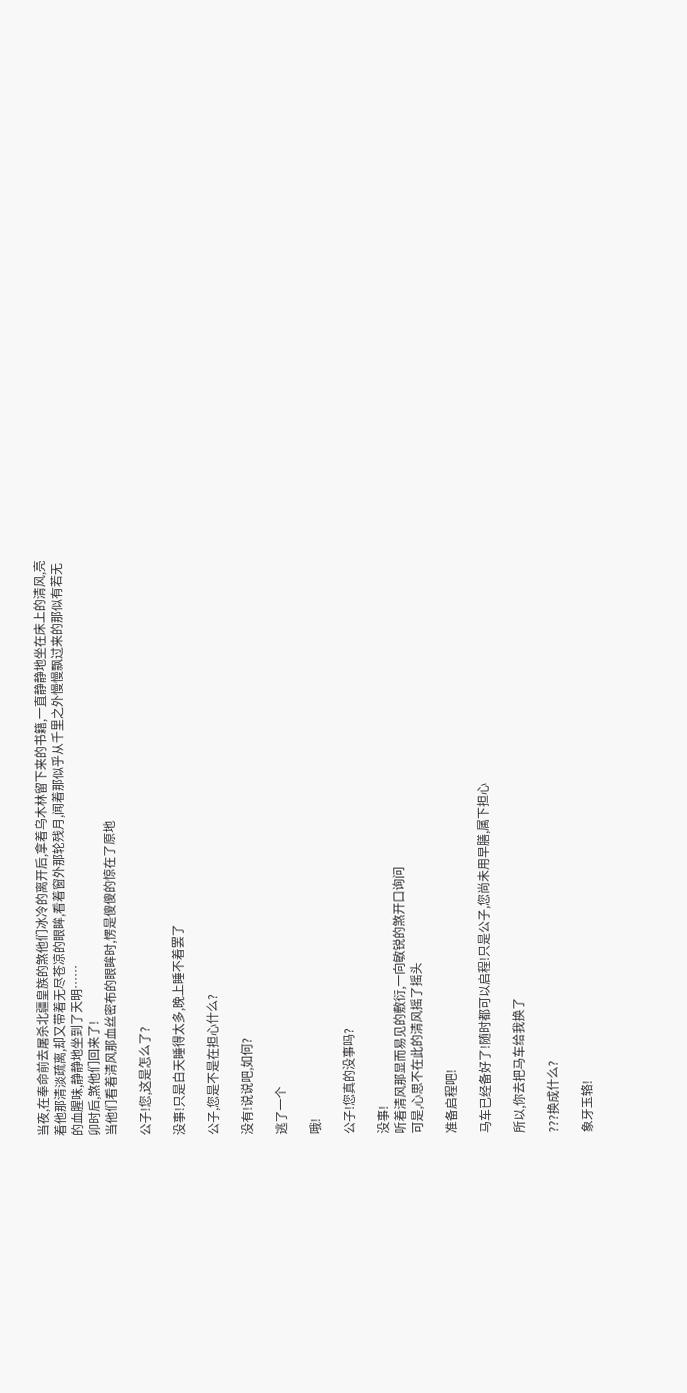当夜,在奉命前去屠杀北疆皇族的煞他们冰冷的离开后,拿着乌木林留下来的书籍,一直静静地坐在床上的清风,亮着他那清淡疏离,却又带着无尽苍凉的眼眸,看着窗外那轮残月,闻着那似乎从千里之外慢慢飘过来的那似有若无的血腥味,静静地坐到了天明……
卯时后,煞他们回来了!
当他们看着清风那血丝密布的眼眸时,愣是傻傻的惊在了原地

公子!您,这是怎么了?

没事!只是白天睡得太多,晚上睡不着罢了

公子,您是不是在担心什么?

没有!说说吧,如何?

逃了一个

哦!

公子!您真的没事吗?

没事!
听着清风那显而易见的敷衍,一向敏锐的煞开口询问
可是,心思不在此的清风摇了摇头

准备启程吧!

马车已经备好了!随时都可以启程!只是公子,您尚未用早膳,属下担心

所以,你去把马车给我换了

???换成什么?

象牙玉辂!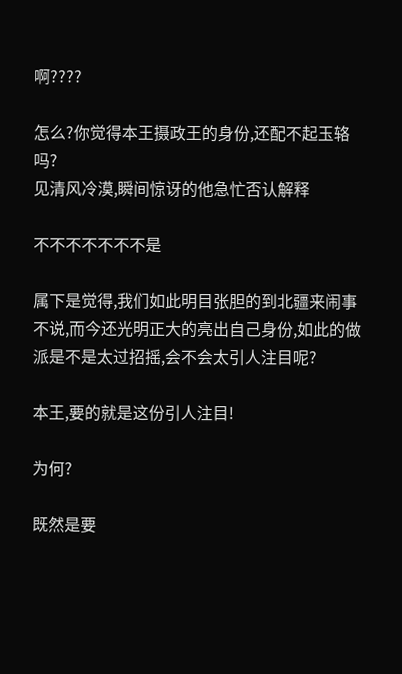啊????

怎么?你觉得本王摄政王的身份,还配不起玉辂吗?
见清风冷漠,瞬间惊讶的他急忙否认解释

不不不不不不不是

属下是觉得,我们如此明目张胆的到北疆来闹事不说,而今还光明正大的亮出自己身份,如此的做派是不是太过招摇,会不会太引人注目呢?

本王,要的就是这份引人注目!

为何?

既然是要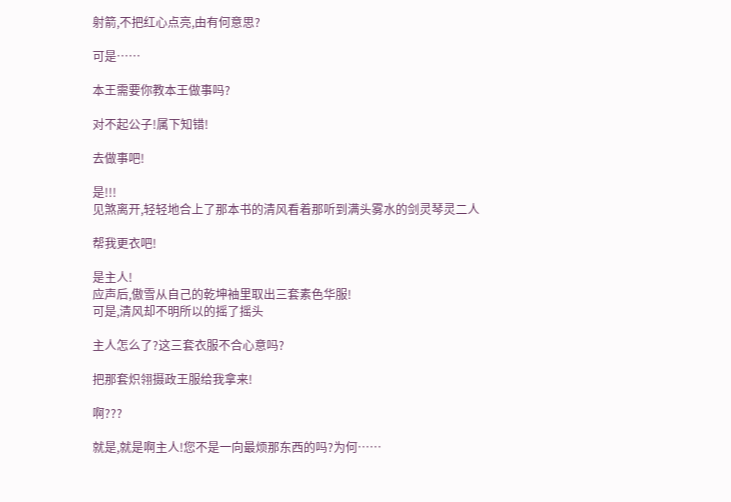射箭,不把红心点亮,由有何意思?

可是……

本王需要你教本王做事吗?

对不起公子!属下知错!

去做事吧!

是!!!
见煞离开,轻轻地合上了那本书的清风看着那听到满头雾水的剑灵琴灵二人

帮我更衣吧!

是主人!
应声后,傲雪从自己的乾坤袖里取出三套素色华服!
可是,清风却不明所以的摇了摇头

主人怎么了?这三套衣服不合心意吗?

把那套炽翎摄政王服给我拿来!

啊???

就是,就是啊主人!您不是一向最烦那东西的吗?为何……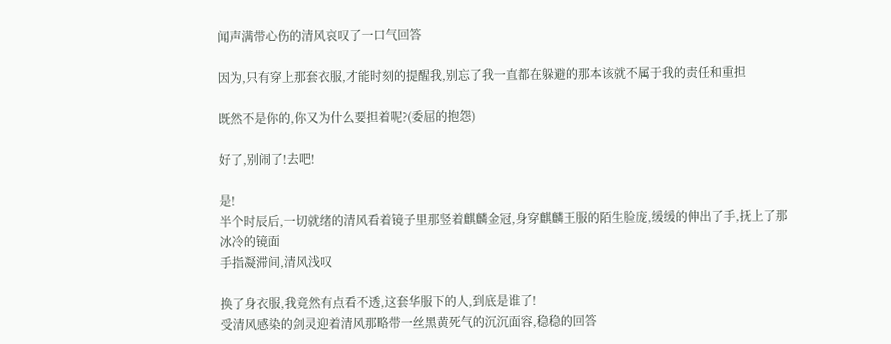闻声满带心伤的清风哀叹了一口气回答

因为,只有穿上那套衣服,才能时刻的提醒我,别忘了我一直都在躲避的那本该就不属于我的责任和重担

既然不是你的,你又为什么要担着呢?(委屈的抱怨)

好了,别闹了!去吧!

是!
半个时辰后,一切就绪的清风看着镜子里那竖着麒麟金冠,身穿麒麟王服的陌生脸庞,缓缓的伸出了手,抚上了那冰冷的镜面
手指凝滞间,清风浅叹

换了身衣服,我竟然有点看不透,这套华服下的人,到底是谁了!
受清风感染的剑灵迎着清风那略带一丝黑黄死气的沉沉面容,稳稳的回答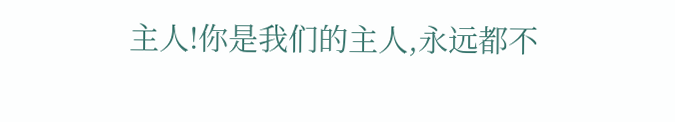主人!你是我们的主人,永远都不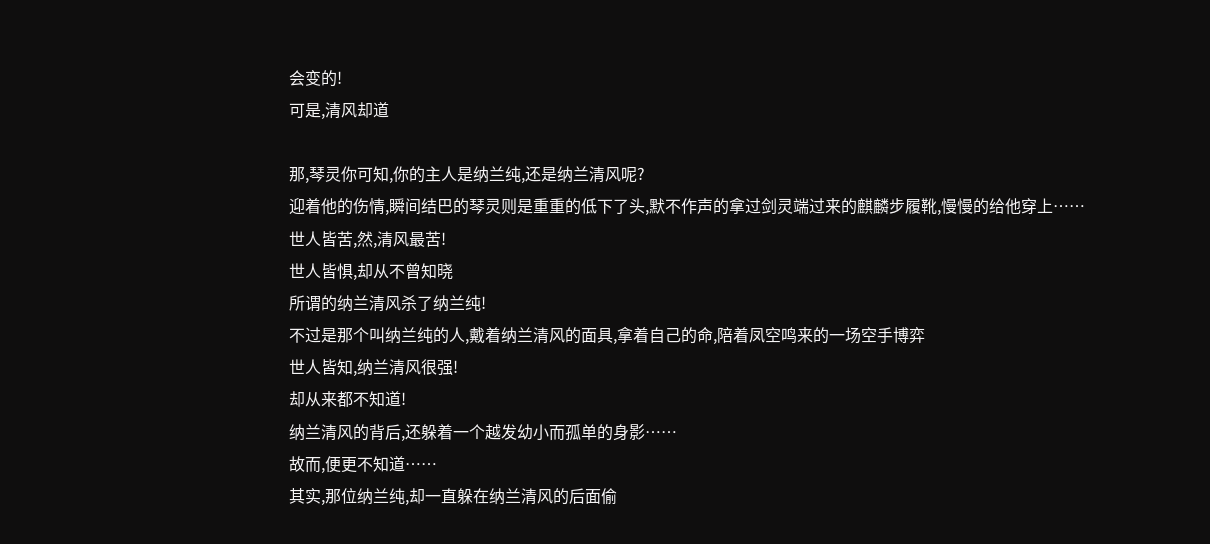会变的!
可是,清风却道

那,琴灵你可知,你的主人是纳兰纯,还是纳兰清风呢?
迎着他的伤情,瞬间结巴的琴灵则是重重的低下了头,默不作声的拿过剑灵端过来的麒麟步履靴,慢慢的给他穿上……
世人皆苦,然,清风最苦!
世人皆惧,却从不曾知晓
所谓的纳兰清风杀了纳兰纯!
不过是那个叫纳兰纯的人,戴着纳兰清风的面具,拿着自己的命,陪着凤空鸣来的一场空手博弈
世人皆知,纳兰清风很强!
却从来都不知道!
纳兰清风的背后,还躲着一个越发幼小而孤单的身影……
故而,便更不知道……
其实,那位纳兰纯,却一直躲在纳兰清风的后面偷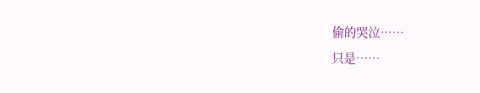偷的哭泣……
只是……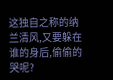这独自之称的纳兰清风,又要躲在谁的身后,偷偷的哭呢?